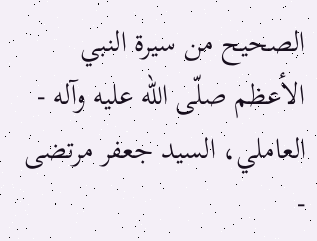الصحيح من سيرة النبي الأعظم صلّى الله عليه وآله - العاملي، السيد جعفر مرتضى -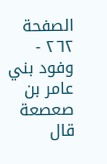الصفحة ٢٦٢ - وفود بني عامر بن صعصعة
قال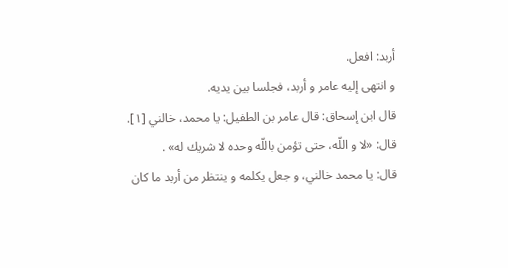أربد: افعل.
و انتهى إليه عامر و أربد، فجلسا بين يديه.
قال ابن إسحاق: قال عامر بن الطفيل: يا محمد، خالني [١].
قال: «لا و اللّه، حتى تؤمن باللّه وحده لا شريك له» .
قال: يا محمد خالني، و جعل يكلمه و ينتظر من أربد ما كان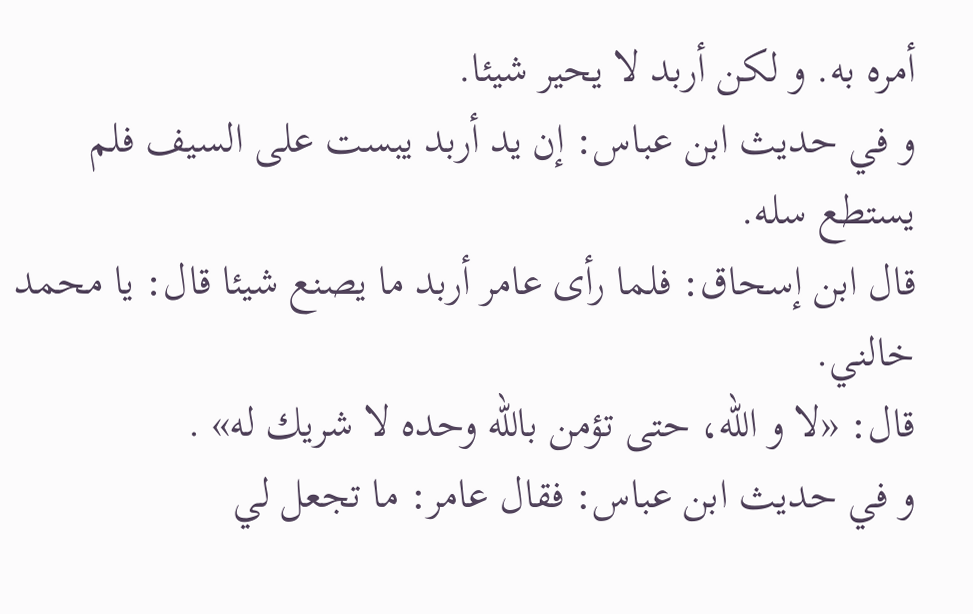أمره به. و لكن أربد لا يحير شيئا.
و في حديث ابن عباس: إن يد أربد يبست على السيف فلم يستطع سله.
قال ابن إسحاق: فلما رأى عامر أربد ما يصنع شيئا قال: يا محمد خالني.
قال: «لا و اللّه، حتى تؤمن باللّه وحده لا شريك له» .
و في حديث ابن عباس: فقال عامر: ما تجعل لي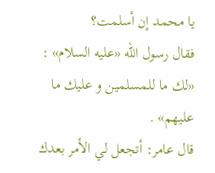يا محمد إن أسلمت؟
فقال رسول اللّه «عليه السلام» : «لك ما للمسلمين و عليك ما عليهم» .
قال عامر: أتجعل لي الأمر بعدك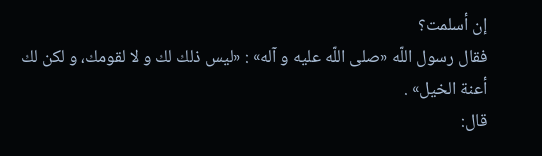إن أسلمت؟
فقال رسول اللّه «صلى اللّه عليه و آله» : «ليس ذلك لك و لا لقومك، و لكن لك أعنة الخيل» .
قال: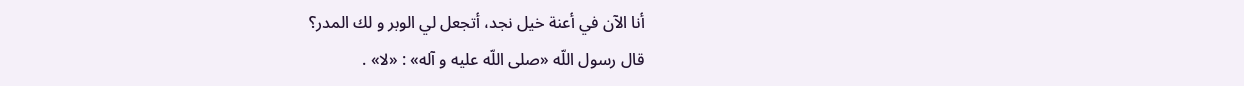أنا الآن في أعنة خيل نجد، أتجعل لي الوبر و لك المدر؟
قال رسول اللّه «صلى اللّه عليه و آله» : «لا» .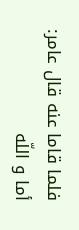فلما قاما عنه قال عامر: أما و اللّه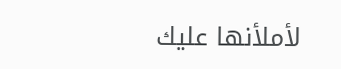لأملأنها عليك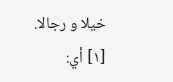خيلا و رجالا.
[١] أي: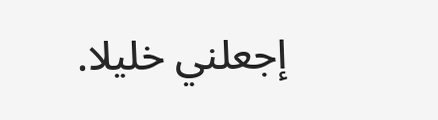إجعلني خليلا.